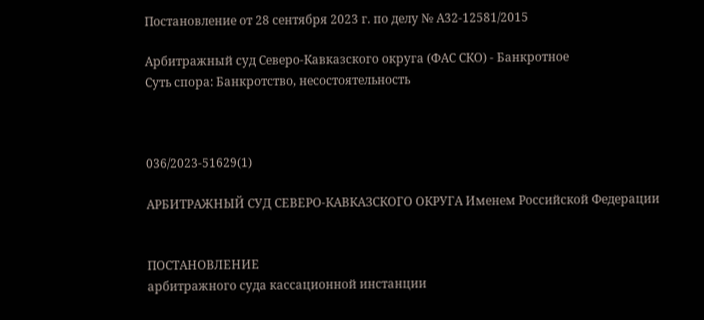Постановление от 28 сентября 2023 г. по делу № А32-12581/2015

Арбитражный суд Северо-Кавказского округа (ФАС СКО) - Банкротное
Суть спора: Банкротство, несостоятельность



036/2023-51629(1)

АРБИТРАЖНЫЙ СУД СЕВЕРО-КАВКАЗСКОГО ОКРУГА Именем Российской Федерации


ПОСТАНОВЛЕНИЕ
арбитражного суда кассационной инстанции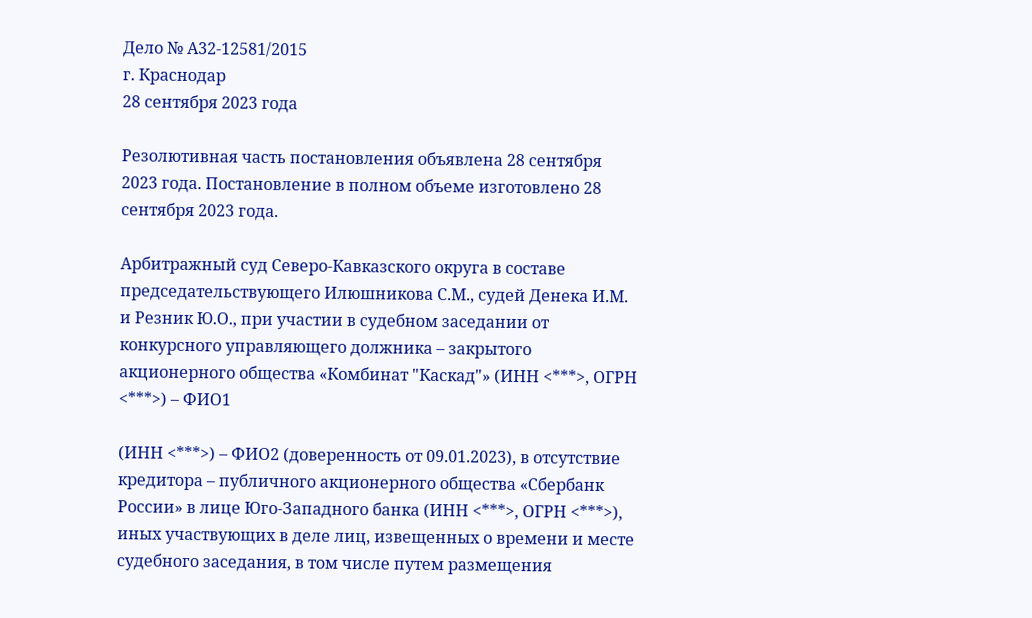Дело № А32-12581/2015
г. Краснодар
28 сентября 2023 года

Резолютивная часть постановления объявлена 28 сентября 2023 года. Постановление в полном объеме изготовлено 28 сентября 2023 года.

Арбитражный суд Северо-Кавказского округа в составе председательствующего Илюшникова С.М., судей Денека И.М. и Резник Ю.О., при участии в судебном заседании от конкурсного управляющего должника – закрытого акционерного общества «Комбинат "Каскад"» (ИНН <***>, ОГРН <***>) – ФИО1

(ИНН <***>) – ФИО2 (доверенность от 09.01.2023), в отсутствие кредитора – публичного акционерного общества «Сбербанк России» в лице Юго-Западного банка (ИНН <***>, ОГРН <***>), иных участвующих в деле лиц, извещенных о времени и месте судебного заседания, в том числе путем размещения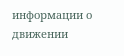информации о движении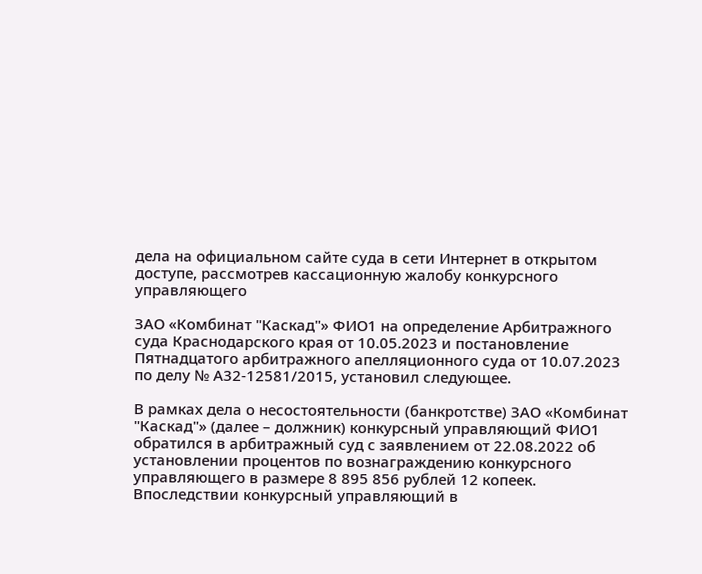дела на официальном сайте суда в сети Интернет в открытом доступе, рассмотрев кассационную жалобу конкурсного управляющего

ЗАО «Комбинат "Каскад"» ФИО1 на определение Арбитражного суда Краснодарского края от 10.05.2023 и постановление Пятнадцатого арбитражного апелляционного суда от 10.07.2023 по делу № А32-12581/2015, установил следующее.

В рамках дела о несостоятельности (банкротстве) ЗАО «Комбинат "Каскад"» (далее – должник) конкурсный управляющий ФИО1 обратился в арбитражный суд с заявлением от 22.08.2022 об установлении процентов по вознаграждению конкурсного управляющего в размере 8 895 856 рублей 12 копеек. Впоследствии конкурсный управляющий в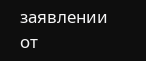заявлении от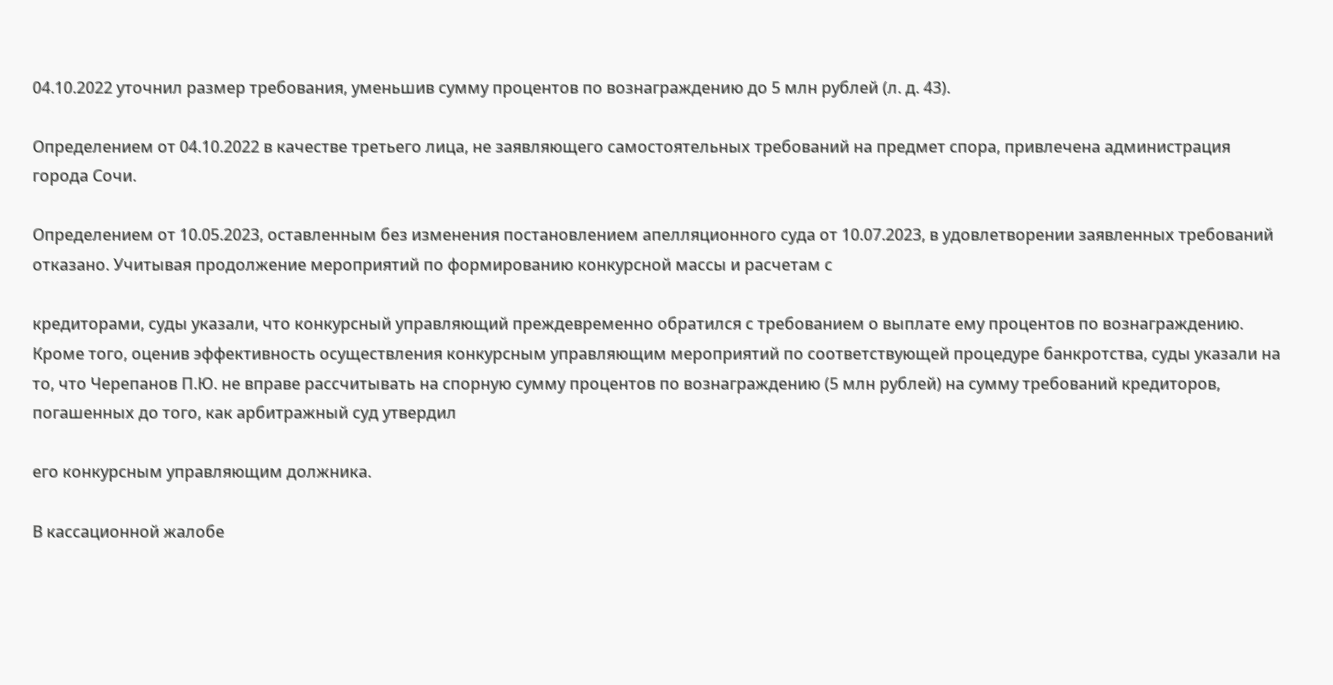04.10.2022 уточнил размер требования, уменьшив сумму процентов по вознаграждению до 5 млн рублей (л. д. 43).

Определением от 04.10.2022 в качестве третьего лица, не заявляющего самостоятельных требований на предмет спора, привлечена администрация города Сочи.

Определением от 10.05.2023, оставленным без изменения постановлением апелляционного суда от 10.07.2023, в удовлетворении заявленных требований отказано. Учитывая продолжение мероприятий по формированию конкурсной массы и расчетам с

кредиторами, суды указали, что конкурсный управляющий преждевременно обратился с требованием о выплате ему процентов по вознаграждению. Кроме того, оценив эффективность осуществления конкурсным управляющим мероприятий по соответствующей процедуре банкротства, суды указали на то, что Черепанов П.Ю. не вправе рассчитывать на спорную сумму процентов по вознаграждению (5 млн рублей) на сумму требований кредиторов, погашенных до того, как арбитражный суд утвердил

его конкурсным управляющим должника.

В кассационной жалобе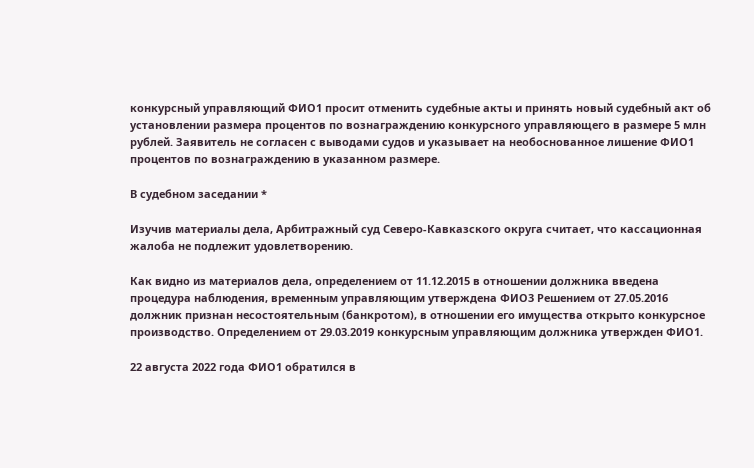конкурсный управляющий ФИО1 просит отменить судебные акты и принять новый судебный акт об установлении размера процентов по вознаграждению конкурсного управляющего в размере 5 млн рублей. Заявитель не согласен с выводами судов и указывает на необоснованное лишение ФИО1 процентов по вознаграждению в указанном размере.

В судебном заседании *

Изучив материалы дела, Арбитражный суд Северо-Кавказского округа считает, что кассационная жалоба не подлежит удовлетворению.

Как видно из материалов дела, определением от 11.12.2015 в отношении должника введена процедура наблюдения, временным управляющим утверждена ФИО3 Решением от 27.05.2016 должник признан несостоятельным (банкротом), в отношении его имущества открыто конкурсное производство. Определением от 29.03.2019 конкурсным управляющим должника утвержден ФИО1.

22 августа 2022 года ФИО1 обратился в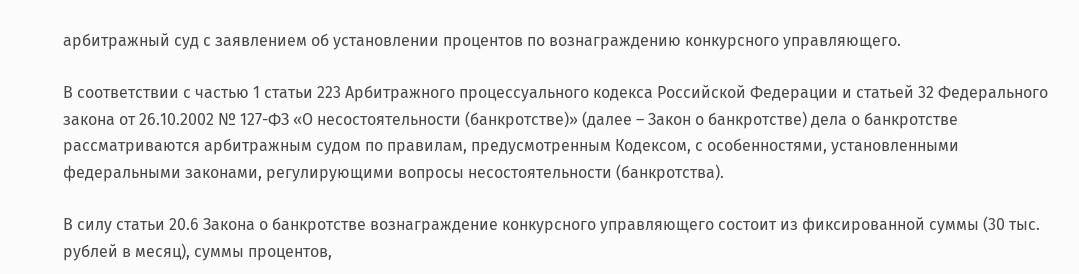арбитражный суд с заявлением об установлении процентов по вознаграждению конкурсного управляющего.

В соответствии с частью 1 статьи 223 Арбитражного процессуального кодекса Российской Федерации и статьей 32 Федерального закона от 26.10.2002 № 127-ФЗ «О несостоятельности (банкротстве)» (далее – Закон о банкротстве) дела о банкротстве рассматриваются арбитражным судом по правилам, предусмотренным Кодексом, с особенностями, установленными федеральными законами, регулирующими вопросы несостоятельности (банкротства).

В силу статьи 20.6 Закона о банкротстве вознаграждение конкурсного управляющего состоит из фиксированной суммы (30 тыс. рублей в месяц), суммы процентов,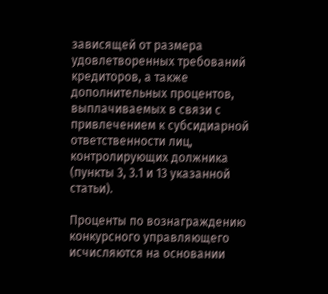зависящей от размера удовлетворенных требований кредиторов, а также дополнительных процентов, выплачиваемых в связи с привлечением к субсидиарной ответственности лиц, контролирующих должника (пункты 3, 3.1 и 13 указанной статьи).

Проценты по вознаграждению конкурсного управляющего исчисляются на основании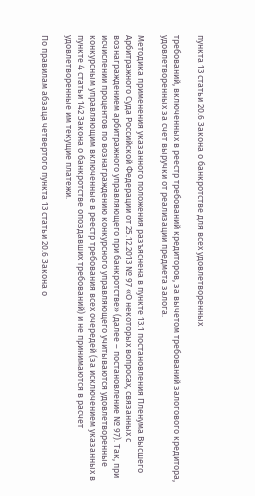пункта 13 статьи 20.6 Закона о банкротстве для всех удовлетворенных

требований, включенных в реестр требований кредиторов, за вычетом требований залогового кредитора, удовлетворенных за счет выручки от реализации предмета залога.

Методика применения указанного положения разъяснена в пункте 13.1 постановления Пленума Высшего Арбитражного Суда Российской Федерации от 25.12.2013 № 97 «О некоторых вопросах, связанных с вознаграждением арбитражного управляющего при банкротстве» (далее – постановление № 97). Так, при исчислении процентов по вознаграждению конкурсного управляющего учитываются удовлетворенные конкурсным управляющим включенные в реестр требования всех очередей (за исключением указанных в пункте 4 статьи 142 Закона о банкротстве опоздавших требований) и не принимаются в расчет удовлетворенные им текущие платежи.

По правилам абзаца четвертого пункта 13 статьи 20.6 Закона о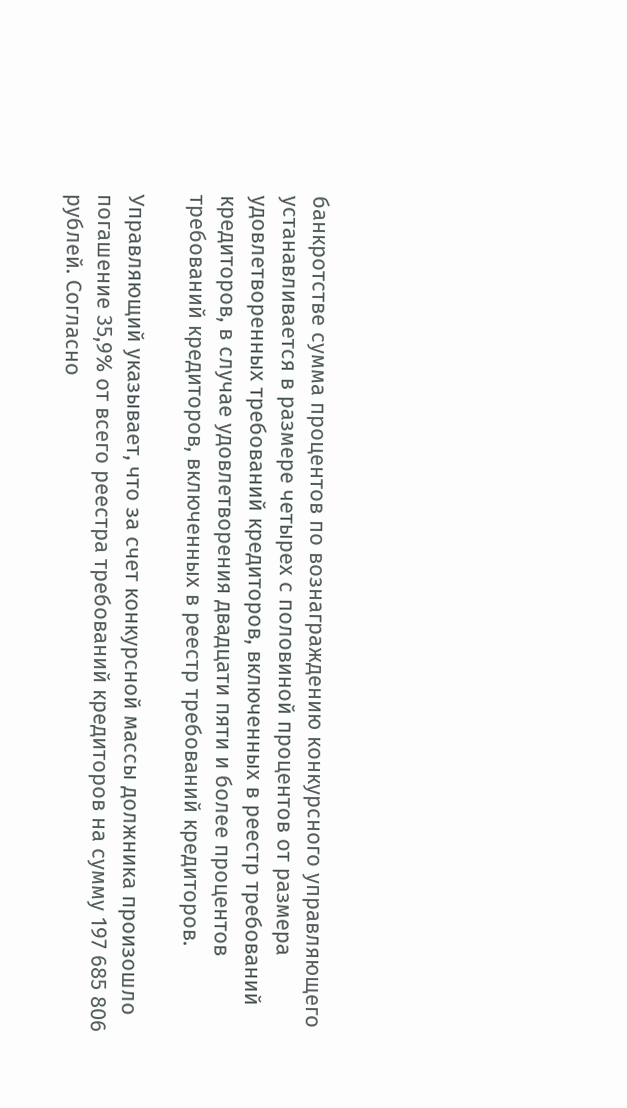банкротстве сумма процентов по вознаграждению конкурсного управляющего устанавливается в размере четырех с половиной процентов от размера удовлетворенных требований кредиторов, включенных в реестр требований кредиторов, в случае удовлетворения двадцати пяти и более процентов требований кредиторов, включенных в реестр требований кредиторов.

Управляющий указывает, что за счет конкурсной массы должника произошло погашение 35,9% от всего реестра требований кредиторов на сумму 197 685 806 рублей. Согласно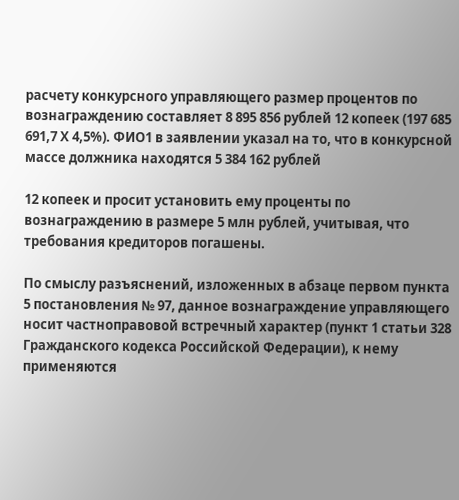расчету конкурсного управляющего размер процентов по вознаграждению составляет 8 895 856 рублей 12 копеек (197 685 691,7 Х 4,5%). ФИО1 в заявлении указал на то, что в конкурсной массе должника находятся 5 384 162 рублей

12 копеек и просит установить ему проценты по вознаграждению в размере 5 млн рублей, учитывая, что требования кредиторов погашены.

По смыслу разъяснений, изложенных в абзаце первом пункта 5 постановления № 97, данное вознаграждение управляющего носит частноправовой встречный характер (пункт 1 статьи 328 Гражданского кодекса Российской Федерации), к нему применяются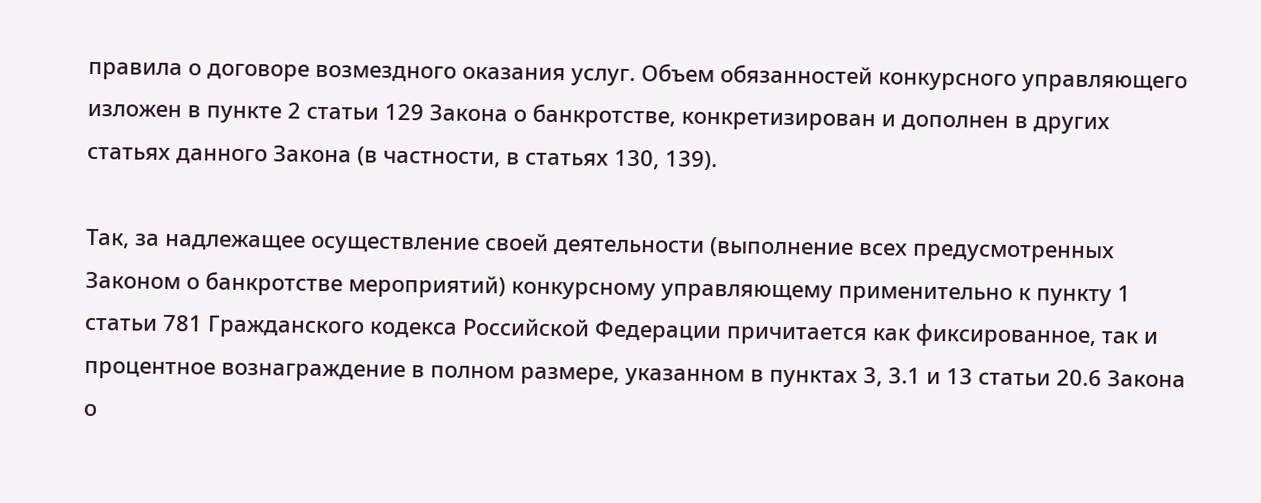правила о договоре возмездного оказания услуг. Объем обязанностей конкурсного управляющего изложен в пункте 2 статьи 129 Закона о банкротстве, конкретизирован и дополнен в других статьях данного Закона (в частности, в статьях 130, 139).

Так, за надлежащее осуществление своей деятельности (выполнение всех предусмотренных Законом о банкротстве мероприятий) конкурсному управляющему применительно к пункту 1 статьи 781 Гражданского кодекса Российской Федерации причитается как фиксированное, так и процентное вознаграждение в полном размере, указанном в пунктах 3, 3.1 и 13 статьи 20.6 Закона о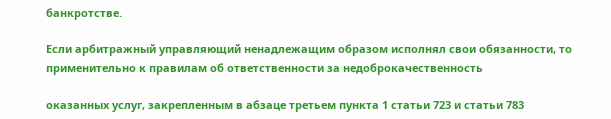банкротстве.

Если арбитражный управляющий ненадлежащим образом исполнял свои обязанности, то применительно к правилам об ответственности за недоброкачественность

оказанных услуг, закрепленным в абзаце третьем пункта 1 статьи 723 и статьи 783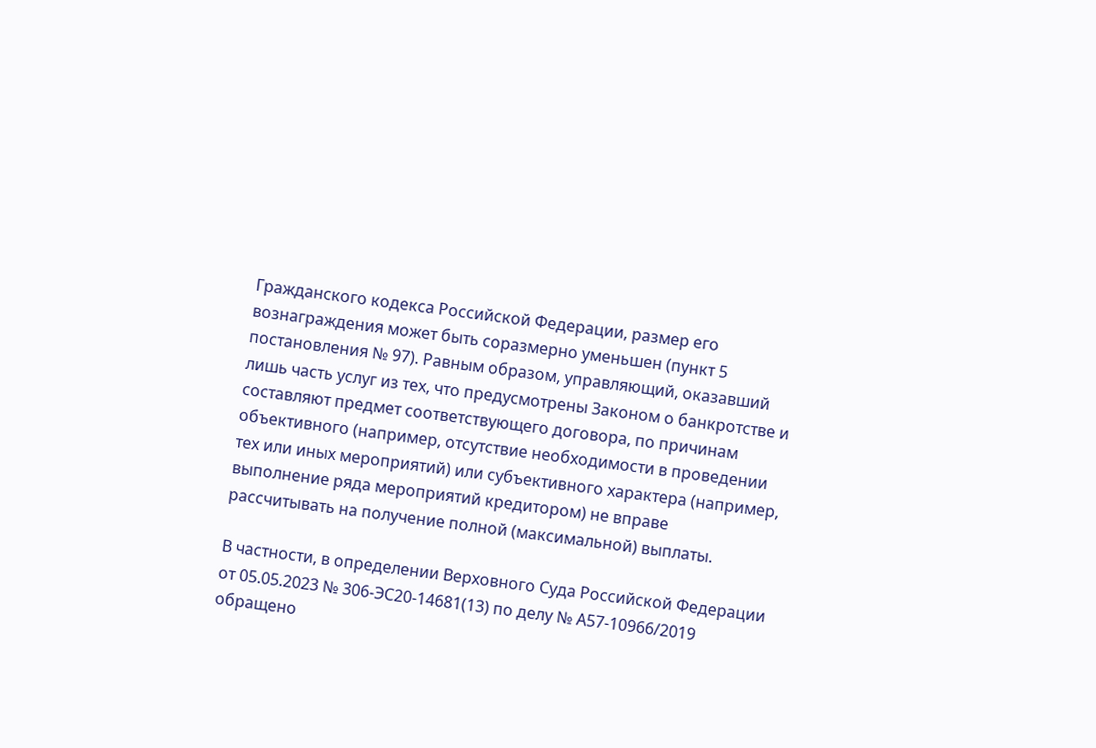Гражданского кодекса Российской Федерации, размер его вознаграждения может быть соразмерно уменьшен (пункт 5 постановления № 97). Равным образом, управляющий, оказавший лишь часть услуг из тех, что предусмотрены Законом о банкротстве и составляют предмет соответствующего договора, по причинам объективного (например, отсутствие необходимости в проведении тех или иных мероприятий) или субъективного характера (например, выполнение ряда мероприятий кредитором) не вправе рассчитывать на получение полной (максимальной) выплаты.

В частности, в определении Верховного Суда Российской Федерации от 05.05.2023 № 306-ЭС20-14681(13) по делу № А57-10966/2019 обращено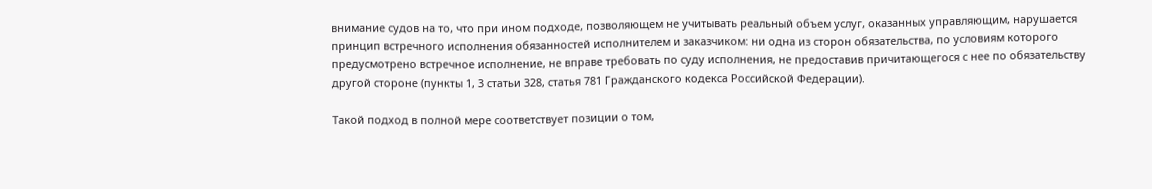внимание судов на то, что при ином подходе, позволяющем не учитывать реальный объем услуг, оказанных управляющим, нарушается принцип встречного исполнения обязанностей исполнителем и заказчиком: ни одна из сторон обязательства, по условиям которого предусмотрено встречное исполнение, не вправе требовать по суду исполнения, не предоставив причитающегося с нее по обязательству другой стороне (пункты 1, 3 статьи 328, статья 781 Гражданского кодекса Российской Федерации).

Такой подход в полной мере соответствует позиции о том,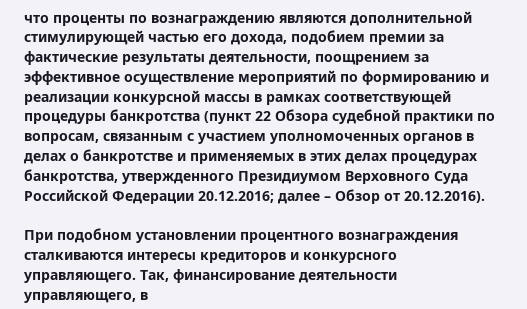что проценты по вознаграждению являются дополнительной стимулирующей частью его дохода, подобием премии за фактические результаты деятельности, поощрением за эффективное осуществление мероприятий по формированию и реализации конкурсной массы в рамках соответствующей процедуры банкротства (пункт 22 Обзора судебной практики по вопросам, связанным с участием уполномоченных органов в делах о банкротстве и применяемых в этих делах процедурах банкротства, утвержденного Президиумом Верховного Суда Российской Федерации 20.12.2016; далее – Обзор от 20.12.2016).

При подобном установлении процентного вознаграждения сталкиваются интересы кредиторов и конкурсного управляющего. Так, финансирование деятельности управляющего, в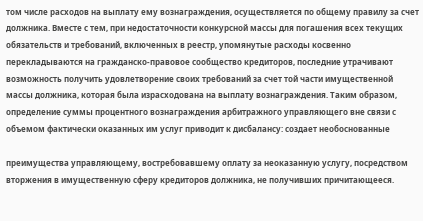том числе расходов на выплату ему вознаграждения, осуществляется по общему правилу за счет должника. Вместе с тем, при недостаточности конкурсной массы для погашения всех текущих обязательств и требований, включенных в реестр, упомянутые расходы косвенно перекладываются на гражданско-правовое сообщество кредиторов, последние утрачивают возможность получить удовлетворение своих требований за счет той части имущественной массы должника, которая была израсходована на выплату вознаграждения. Таким образом, определение суммы процентного вознаграждения арбитражного управляющего вне связи с объемом фактически оказанных им услуг приводит к дисбалансу: создает необоснованные

преимущества управляющему, востребовавшему оплату за неоказанную услугу, посредством вторжения в имущественную сферу кредиторов должника, не получивших причитающееся.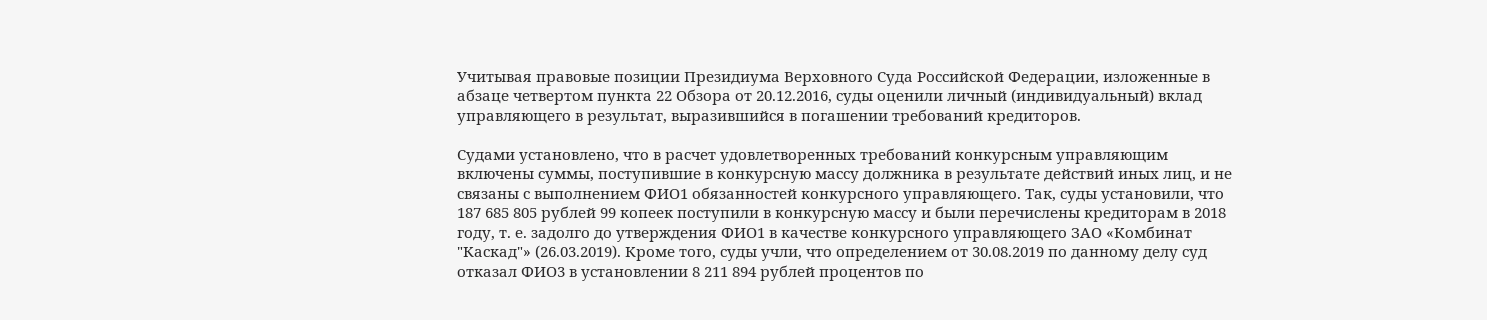Учитывая правовые позиции Президиума Верховного Суда Российской Федерации, изложенные в абзаце четвертом пункта 22 Обзора от 20.12.2016, суды оценили личный (индивидуальный) вклад управляющего в результат, выразившийся в погашении требований кредиторов.

Судами установлено, что в расчет удовлетворенных требований конкурсным управляющим включены суммы, поступившие в конкурсную массу должника в результате действий иных лиц, и не связаны с выполнением ФИО1 обязанностей конкурсного управляющего. Так, суды установили, что 187 685 805 рублей 99 копеек поступили в конкурсную массу и были перечислены кредиторам в 2018 году, т. е. задолго до утверждения ФИО1 в качестве конкурсного управляющего ЗАО «Комбинат "Каскад"» (26.03.2019). Кроме того, суды учли, что определением от 30.08.2019 по данному делу суд отказал ФИО3 в установлении 8 211 894 рублей процентов по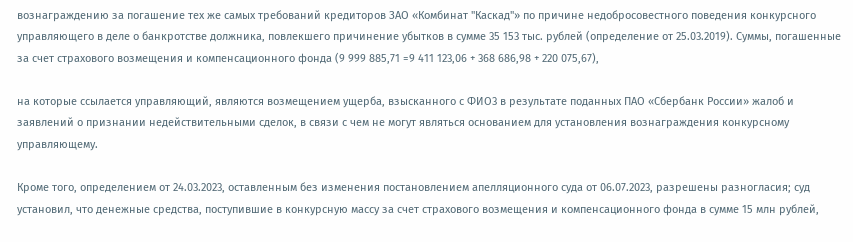вознаграждению за погашение тех же самых требований кредиторов ЗАО «Комбинат "Каскад"» по причине недобросовестного поведения конкурсного управляющего в деле о банкротстве должника, повлекшего причинение убытков в сумме 35 153 тыс. рублей (определение от 25.03.2019). Суммы, погашенные за счет страхового возмещения и компенсационного фонда (9 999 885,71 =9 411 123,06 + 368 686,98 + 220 075,67),

на которые ссылается управляющий, являются возмещением ущерба, взысканного с ФИО3 в результате поданных ПАО «Сбербанк России» жалоб и заявлений о признании недействительными сделок, в связи с чем не могут являться основанием для установления вознаграждения конкурсному управляющему.

Кроме того, определением от 24.03.2023, оставленным без изменения постановлением апелляционного суда от 06.07.2023, разрешены разногласия; суд установил, что денежные средства, поступившие в конкурсную массу за счет страхового возмещения и компенсационного фонда в сумме 15 млн рублей,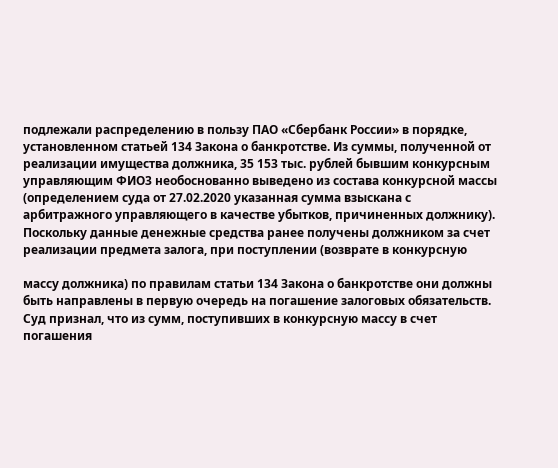подлежали распределению в пользу ПАО «Сбербанк России» в порядке, установленном статьей 134 Закона о банкротстве. Из суммы, полученной от реализации имущества должника, 35 153 тыс. рублей бывшим конкурсным управляющим ФИО3 необоснованно выведено из состава конкурсной массы (определением суда от 27.02.2020 указанная сумма взыскана с арбитражного управляющего в качестве убытков, причиненных должнику). Поскольку данные денежные средства ранее получены должником за счет реализации предмета залога, при поступлении (возврате в конкурсную

массу должника) по правилам статьи 134 Закона о банкротстве они должны быть направлены в первую очередь на погашение залоговых обязательств. Суд признал, что из сумм, поступивших в конкурсную массу в счет погашения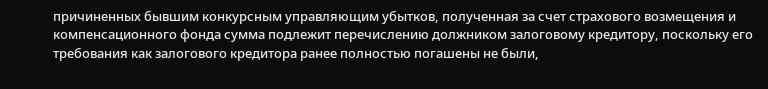причиненных бывшим конкурсным управляющим убытков, полученная за счет страхового возмещения и компенсационного фонда сумма подлежит перечислению должником залоговому кредитору, поскольку его требования как залогового кредитора ранее полностью погашены не были,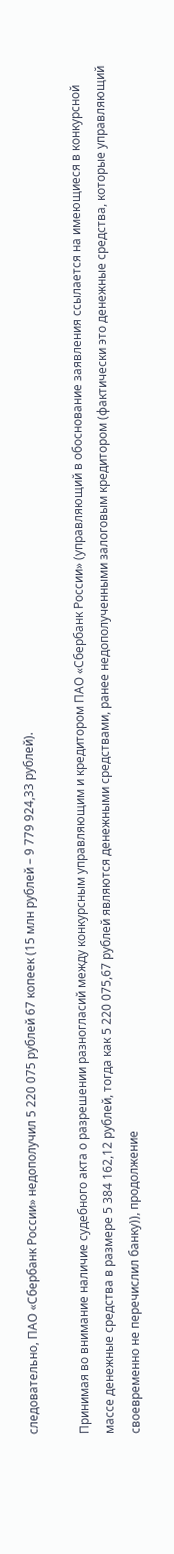следовательно, ПАО «Сбербанк России» недополучил 5 220 075 рублей 67 копеек (15 млн рублей – 9 779 924,33 рублей).

Принимая во внимание наличие судебного акта о разрешении разногласий между конкурсным управляющим и кредитором ПАО «Сбербанк России» (управляющий в обоснование заявления ссылается на имеющиеся в конкурсной массе денежные средства в размере 5 384 162,12 рублей, тогда как 5 220 075,67 рублей являются денежными средствами, ранее недополученными залоговым кредитором (фактически это денежные средства, которые управляющий своевременно не перечислил банку)), продолжение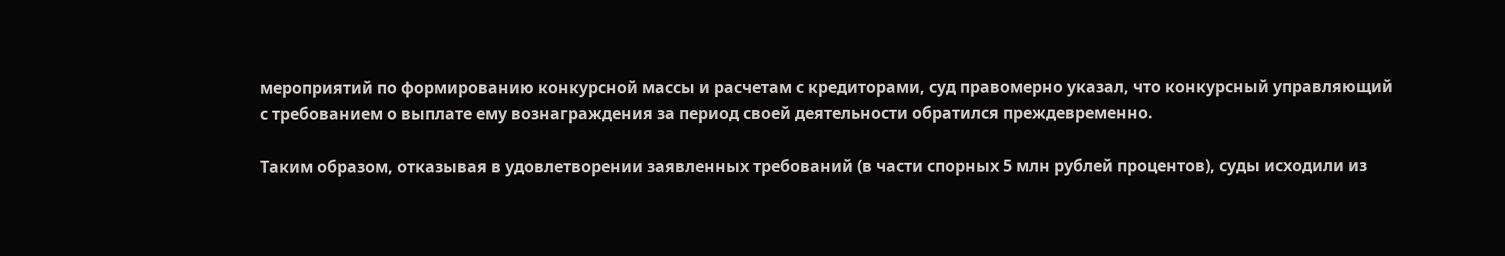мероприятий по формированию конкурсной массы и расчетам с кредиторами, суд правомерно указал, что конкурсный управляющий с требованием о выплате ему вознаграждения за период своей деятельности обратился преждевременно.

Таким образом, отказывая в удовлетворении заявленных требований (в части спорных 5 млн рублей процентов), суды исходили из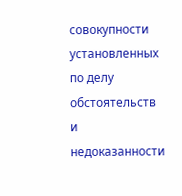совокупности установленных по делу обстоятельств и недоказанности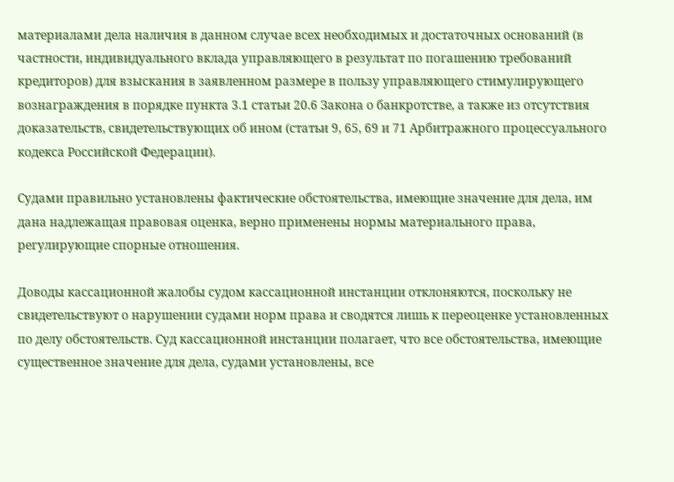материалами дела наличия в данном случае всех необходимых и достаточных оснований (в частности, индивидуального вклада управляющего в результат по погашению требований кредиторов) для взыскания в заявленном размере в пользу управляющего стимулирующего вознаграждения в порядке пункта 3.1 статьи 20.6 Закона о банкротстве, а также из отсутствия доказательств, свидетельствующих об ином (статьи 9, 65, 69 и 71 Арбитражного процессуального кодекса Российской Федерации).

Судами правильно установлены фактические обстоятельства, имеющие значение для дела, им дана надлежащая правовая оценка, верно применены нормы материального права, регулирующие спорные отношения.

Доводы кассационной жалобы судом кассационной инстанции отклоняются, поскольку не свидетельствуют о нарушении судами норм права и сводятся лишь к переоценке установленных по делу обстоятельств. Суд кассационной инстанции полагает, что все обстоятельства, имеющие существенное значение для дела, судами установлены, все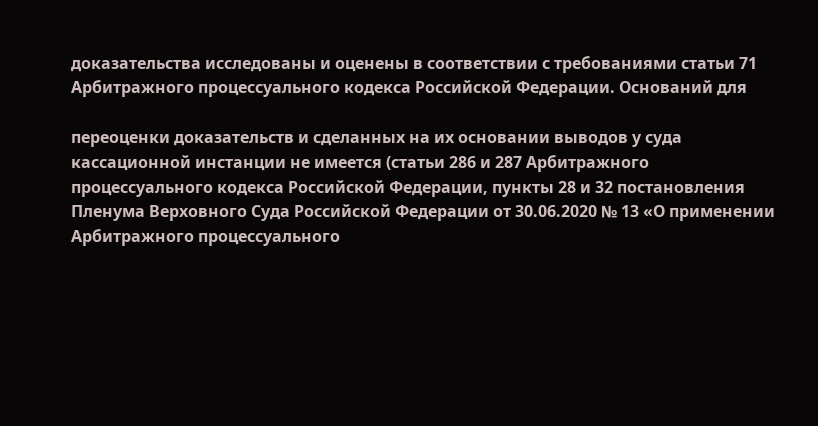доказательства исследованы и оценены в соответствии с требованиями статьи 71 Арбитражного процессуального кодекса Российской Федерации. Оснований для

переоценки доказательств и сделанных на их основании выводов у суда кассационной инстанции не имеется (статьи 286 и 287 Арбитражного процессуального кодекса Российской Федерации, пункты 28 и 32 постановления Пленума Верховного Суда Российской Федерации от 30.06.2020 № 13 «О применении Арбитражного процессуального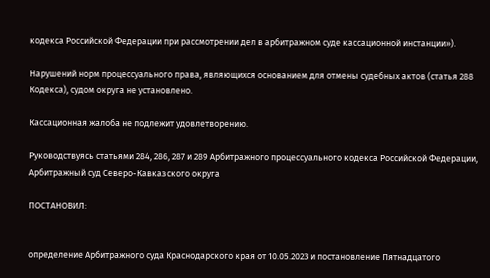кодекса Российской Федерации при рассмотрении дел в арбитражном суде кассационной инстанции»).

Нарушений норм процессуального права, являющихся основанием для отмены судебных актов (статья 288 Кодекса), судом округа не установлено.

Кассационная жалоба не подлежит удовлетворению.

Руководствуясь статьями 284, 286, 287 и 289 Арбитражного процессуального кодекса Российской Федерации, Арбитражный суд Северо-Кавказского округа

ПОСТАНОВИЛ:


определение Арбитражного суда Краснодарского края от 10.05.2023 и постановление Пятнадцатого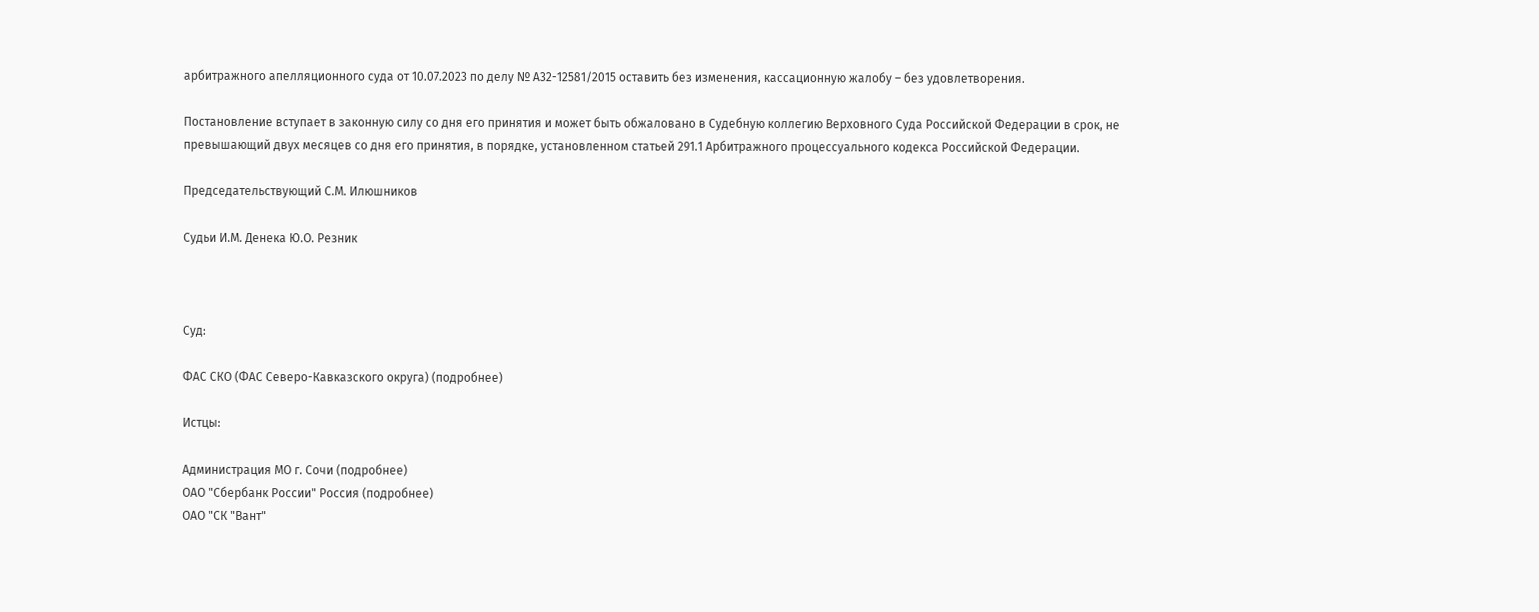арбитражного апелляционного суда от 10.07.2023 по делу № А32-12581/2015 оставить без изменения, кассационную жалобу – без удовлетворения.

Постановление вступает в законную силу со дня его принятия и может быть обжаловано в Судебную коллегию Верховного Суда Российской Федерации в срок, не превышающий двух месяцев со дня его принятия, в порядке, установленном статьей 291.1 Арбитражного процессуального кодекса Российской Федерации.

Председательствующий С.М. Илюшников

Судьи И.М. Денека Ю.О. Резник



Суд:

ФАС СКО (ФАС Северо-Кавказского округа) (подробнее)

Истцы:

Администрация МО г. Сочи (подробнее)
ОАО "Сбербанк России" Россия (подробнее)
ОАО "СК "Вант"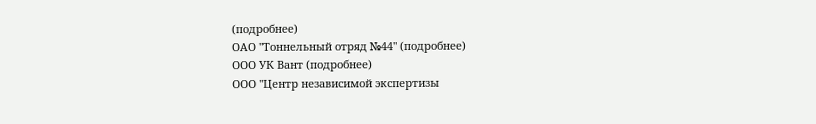(подробнее)
ОАО "Тоннельный отряд №44" (подробнее)
ООО УК Вант (подробнее)
ООО "Центр независимой экспертизы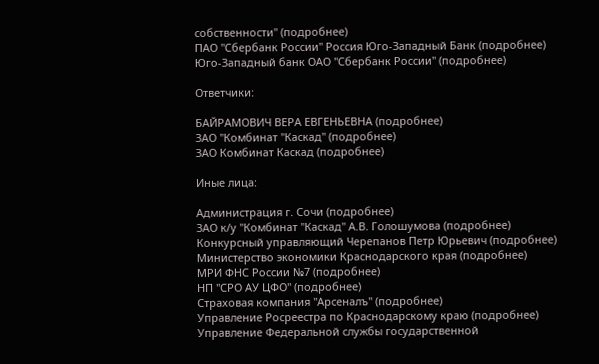собственности" (подробнее)
ПАО "Сбербанк России" Россия Юго-Западный Банк (подробнее)
Юго-Западный банк ОАО "Сбербанк России" (подробнее)

Ответчики:

БАЙРАМОВИЧ ВЕРА ЕВГЕНЬЕВНА (подробнее)
ЗАО "Комбинат "Каскад" (подробнее)
ЗАО Комбинат Каскад (подробнее)

Иные лица:

Администрация г. Сочи (подробнее)
ЗАО к/у "Комбинат "Каскад" А.В. Голошумова (подробнее)
Конкурсный управляющий Черепанов Петр Юрьевич (подробнее)
Министерство экономики Краснодарского края (подробнее)
МРИ ФНС России №7 (подробнее)
НП "СРО АУ ЦФО" (подробнее)
Страховая компания "Арсеналъ" (подробнее)
Управление Росреестра по Краснодарскому краю (подробнее)
Управление Федеральной службы государственной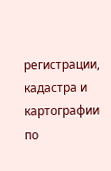регистрации, кадастра и картографии по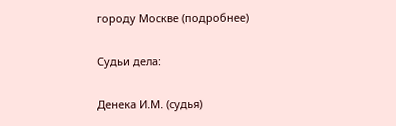городу Москве (подробнее)

Судьи дела:

Денека И.М. (судья)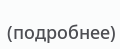(подробнее)